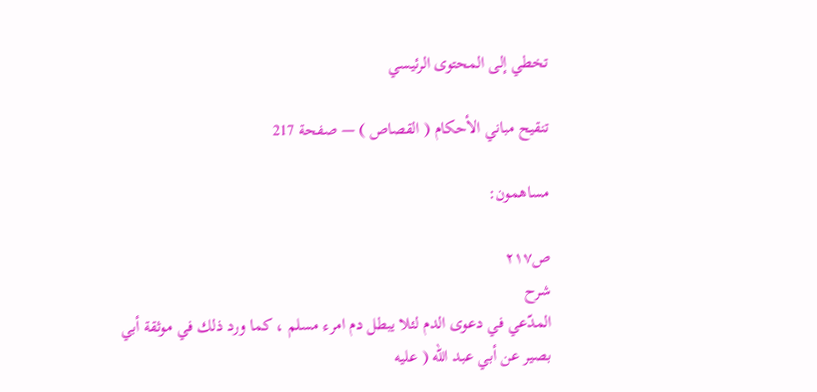تخطي إلى المحتوى الرئيسي

تنقيح مباني الأحكام ( القصاص ) — صفحة 217

مساهمون:

ص٢١٧
شرح
المدّعي في دعوى الدم لئلا يبطل دم امرء مسلم ، كما ورد ذلك في موثقة أبي بصير عن أبي عبد اللّه ( عليه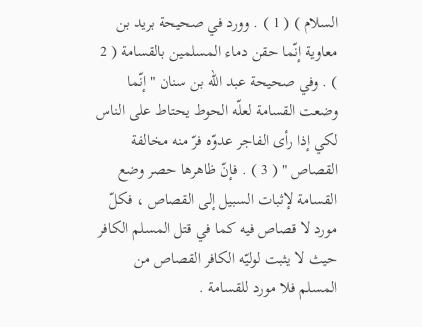السلام ) ( 1 ) . وورد في صحيحة بريد بن معاوية إنّما حقن دماء المسلمين بالقسامة ( 2 ) . وفي صحيحة عبد اللّه بن سنان " إنّما وضعت القسامة لعلّه الحوط يحتاط على الناس لكي إذا رأى الفاجر عدوّه فرّ منه مخالفة القصاص " ( 3 ) . فإنّ ظاهرها حصر وضع القسامة لإثبات السبيل إلى القصاص ، فكلّ مورد لا قصاص فيه كما في قتل المسلم الكافر حيث لا يثبت لوليّه الكافر القصاص من المسلم فلا مورد للقسامة .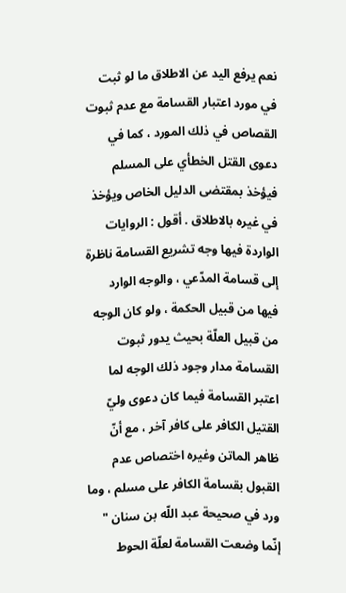نعم يرفع اليد عن الاطلاق ما لو ثبت في مورد اعتبار القسامة مع عدم ثبوت القصاص في ذلك المورد ، كما في دعوى القتل الخطأي على المسلم فيؤخذ بمقتضى الدليل الخاص ويؤخذ في غيره بالاطلاق . أقول : الروايات الواردة فيها وجه تشريع القسامة ناظرة إلى قسامة المدّعي ، والوجه الوارد فيها من قبيل الحكمة ، ولو كان الوجه من قبيل العلّة بحيث يدور ثبوت القسامة مدار وجود ذلك الوجه لما اعتبر القسامة فيما كان دعوى وليّ القتيل الكافر على كافر آخر ، مع أنّ ظاهر الماتن وغيره اختصاص عدم القبول بقسامة الكافر على مسلم ، وما ورد في صحيحة عبد اللّه بن سنان " إنّما وضعت القسامة لعلّة الحوط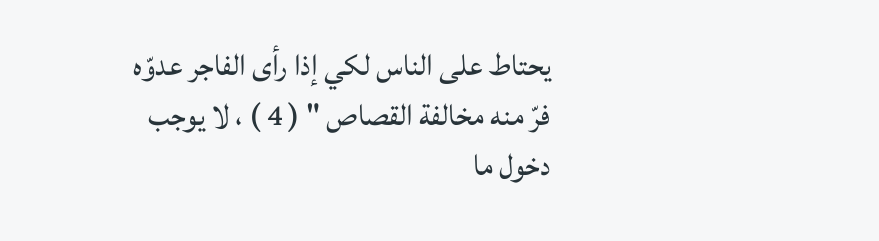يحتاط على الناس لكي إذا رأى الفاجر عدوّه فرّ منه مخالفة القصاص " ( 4 ) ، لا يوجب دخول ما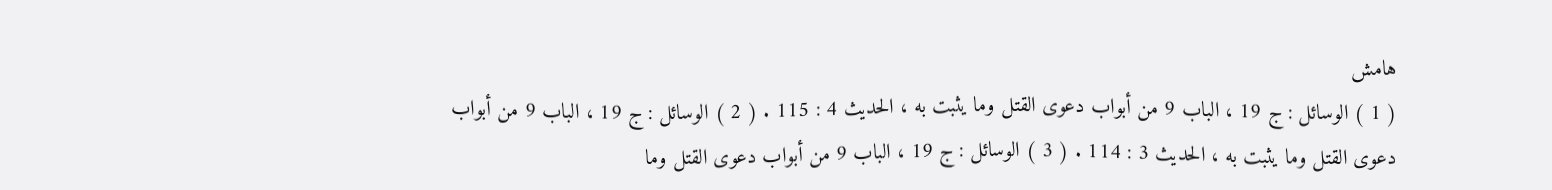هامش
( 1 ) الوسائل : ج 19 ، الباب 9 من أبواب دعوى القتل وما يثبت به ، الحديث 4 : 115 . ( 2 ) الوسائل : ج 19 ، الباب 9 من أبواب دعوى القتل وما يثبت به ، الحديث 3 : 114 . ( 3 ) الوسائل : ج 19 ، الباب 9 من أبواب دعوى القتل وما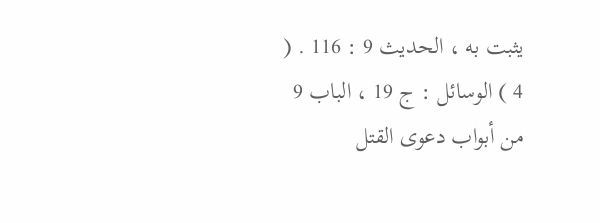يثبت به ، الحديث 9 : 116 . ( 4 ) الوسائل : ج 19 ، الباب 9 من أبواب دعوى القتل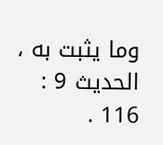وما يثبت به ، الحديث 9 : 116 .